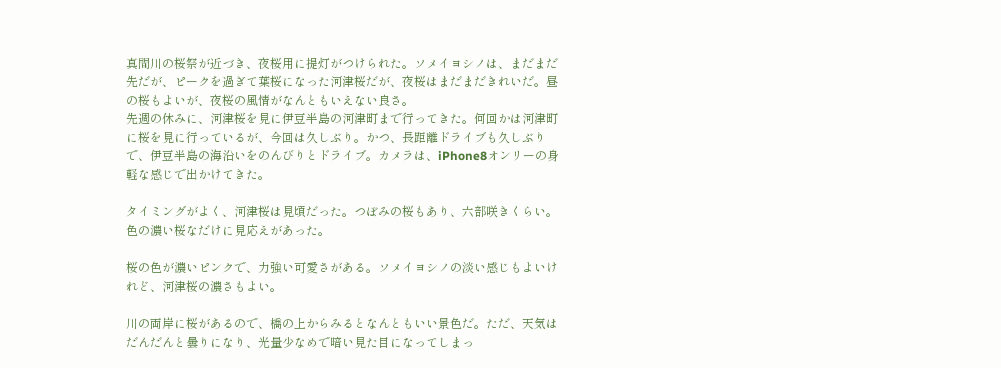真間川の桜祭が近づき、夜桜用に提灯がつけられた。ソメイヨシノは、まだまだ先だが、ピークを過ぎて葉桜になった河津桜だが、夜桜はまだまだきれいだ。昼の桜もよいが、夜桜の風情がなんともいえない良さ。
先週の休みに、河津桜を見に伊豆半島の河津町まで行ってきた。何回かは河津町に桜を見に行っているが、今回は久しぶり。かつ、長距離ドライブも久しぶりで、伊豆半島の海沿いをのんびりとドライブ。カメラは、iPhone8オンリーの身軽な感じで出かけてきた。

タイミングがよく、河津桜は見頃だった。つぼみの桜もあり、六部咲きくらい。色の濃い桜なだけに見応えがあった。

桜の色が濃いピンクで、力強い可愛さがある。ソメイヨシノの淡い感じもよいけれど、河津桜の濃さもよい。

川の両岸に桜があるので、橋の上からみるとなんともいい景色だ。ただ、天気はだんだんと曇りになり、光量少なめで暗い見た目になってしまっ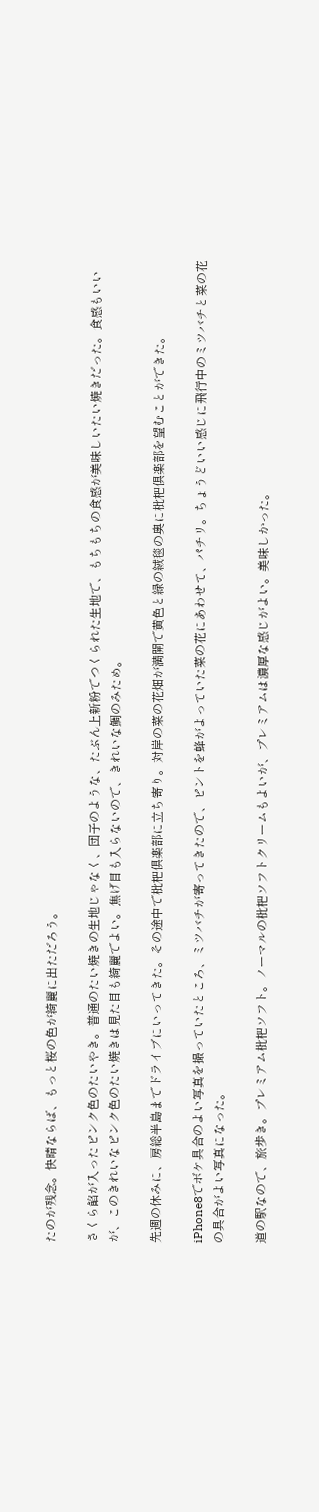たのが残念。快晴ならば、もっと桜の色が綺麗に出ただろう。

さくら餡が入ったピンク色のたいやき。普通のたい焼きの生地じゃなく、団子のような、たぶん上新粉でつくられた生地で、もちもちの食感が美味しいたい焼きだった。食感もいいが、このきれいなピンク色のたい焼きは見た目も綺麗でよい。焦げ目も入らないので、きれいな鯛のみため。

先週の休みに、房総半島までドライブにいってきた。その途中で枇杷倶楽部に立ち寄り。対岸の菜の花畑が満開で黄色と緑の絨毯の奥に枇杷倶楽部を望むことができた。

iPhone8でボケ具合のよい写真を撮っていたところ、ミツバチが寄ってきたので、ピントを蜂がよっていた菜の花にあわせて、パチリ。ちょうどいい感じに飛行中のミツバチと菜の花の具合がよい写真になった。

道の駅なので、旅歩き。プレミアム枇杷ソフト。ノーマルの枇杷ソフトクリームもよいが、プレミアムは濃厚な感じがよい。美味しかった。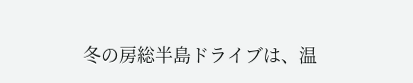冬の房総半島ドライブは、温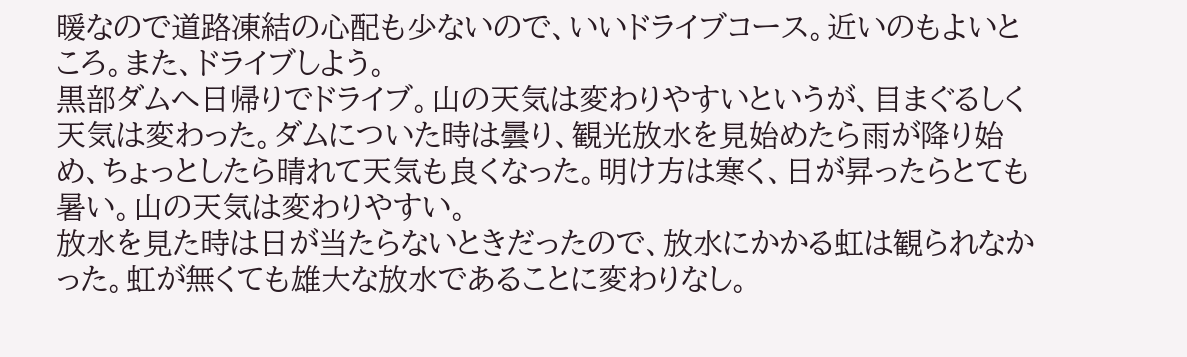暖なので道路凍結の心配も少ないので、いいドライブコース。近いのもよいところ。また、ドライブしよう。
黒部ダムへ日帰りでドライブ。山の天気は変わりやすいというが、目まぐるしく天気は変わった。ダムについた時は曇り、観光放水を見始めたら雨が降り始め、ちょっとしたら晴れて天気も良くなった。明け方は寒く、日が昇ったらとても暑い。山の天気は変わりやすい。
放水を見た時は日が当たらないときだったので、放水にかかる虹は観られなかった。虹が無くても雄大な放水であることに変わりなし。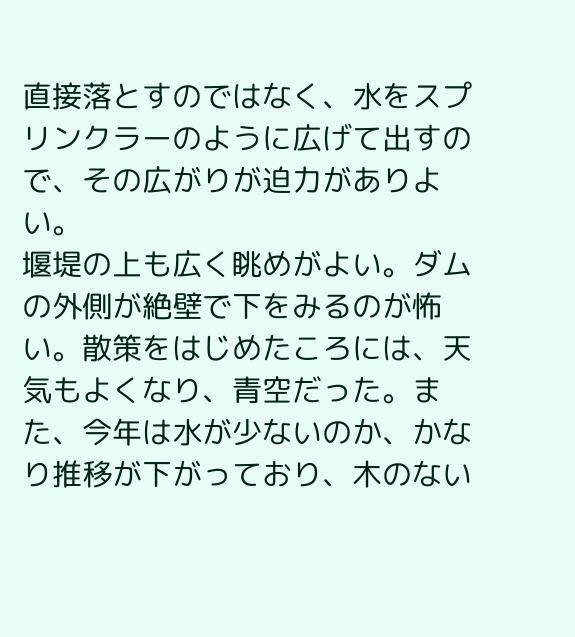直接落とすのではなく、水をスプリンクラーのように広げて出すので、その広がりが迫力がありよい。
堰堤の上も広く眺めがよい。ダムの外側が絶壁で下をみるのが怖い。散策をはじめたころには、天気もよくなり、青空だった。また、今年は水が少ないのか、かなり推移が下がっており、木のない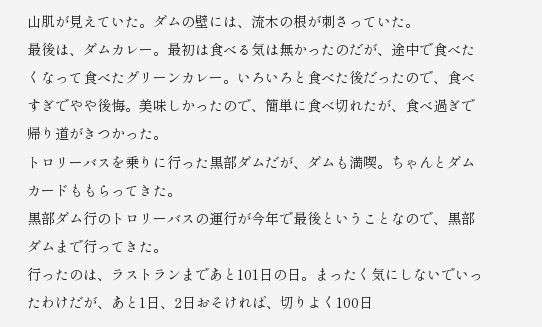山肌が見えていた。ダムの壁には、流木の根が刺さっていた。
最後は、ダムカレー。最初は食べる気は無かったのだが、途中で食べたくなって食べたグリーンカレー。いろいろと食べた後だったので、食べすぎでやや後悔。美味しかったので、簡単に食べ切れたが、食べ過ぎで帰り道がきつかった。
トロリーバスを乗りに行った黒部ダムだが、ダムも満喫。ちゃんとダムカードももらってきた。
黒部ダム行のトロリーバスの運行が今年で最後ということなので、黒部ダムまで行ってきた。
行ったのは、ラストランまであと101日の日。まったく気にしないでいったわけだが、あと1日、2日おそければ、切りよく100日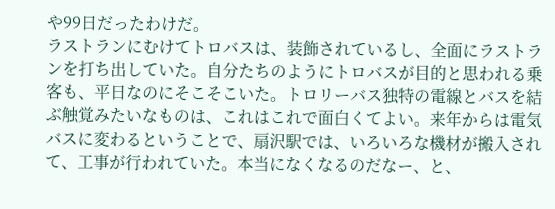や99日だったわけだ。
ラストランにむけてトロバスは、装飾されているし、全面にラストランを打ち出していた。自分たちのようにトロバスが目的と思われる乗客も、平日なのにそこそこいた。トロリーバス独特の電線とバスを結ぶ触覚みたいなものは、これはこれで面白くてよい。来年からは電気バスに変わるということで、扇沢駅では、いろいろな機材が搬入されて、工事が行われていた。本当になくなるのだなー、と、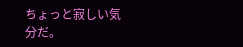ちょっと寂しい気分だ。